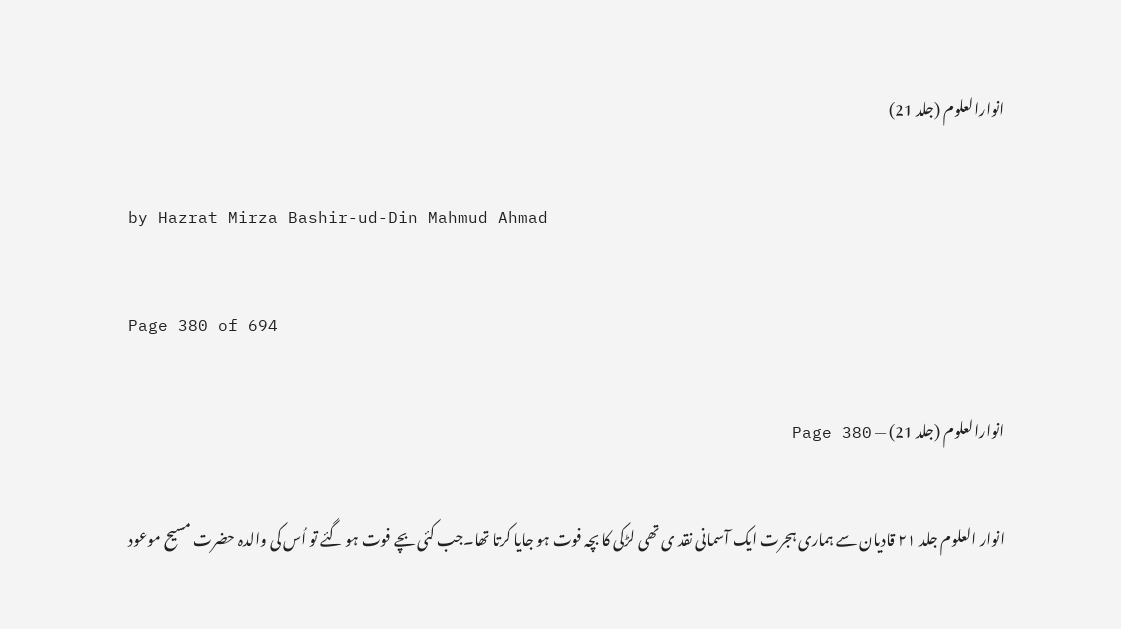انوارالعلوم (جلد 21)

by Hazrat Mirza Bashir-ud-Din Mahmud Ahmad

Page 380 of 694

انوارالعلوم (جلد 21) — Page 380

انوار العلوم جلد ۲۱ قادیان سے ہماری ہجرت ایک آسمانی نقد ی تھی لڑکی کا بچہ فوت ہو جایا کرتا تھا۔جب کئی بچے فوت ہو گئے تو اُس کی والدہ حضرت مسیح موعود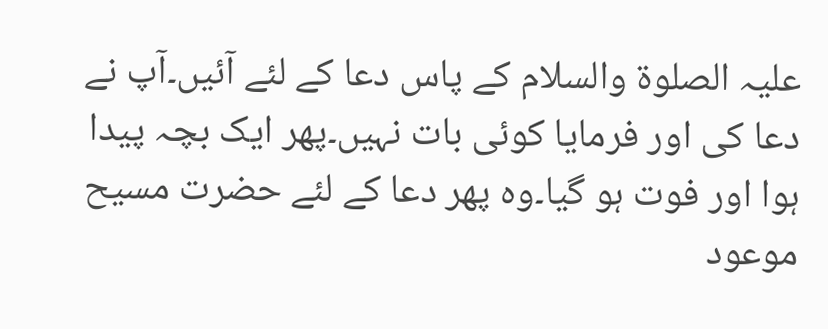علیہ الصلوۃ والسلام کے پاس دعا کے لئے آئیں۔آپ نے دعا کی اور فرمایا کوئی بات نہیں۔پھر ایک بچہ پیدا ہوا اور فوت ہو گیا۔وہ پھر دعا کے لئے حضرت مسیح موعود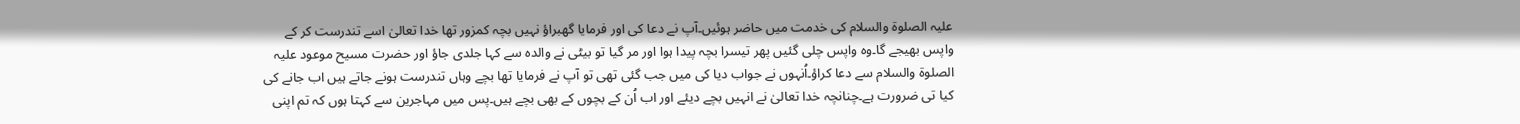علیہ الصلوۃ والسلام کی خدمت میں حاضر ہوئیں۔آپ نے دعا کی اور فرمایا گھبراؤ نہیں بچہ کمزور تھا خدا تعالیٰ اسے تندرست کر کے واپس بھیجے گا۔وہ واپس چلی گئیں پھر تیسرا بچہ پیدا ہوا اور مر گیا تو بیٹی نے والدہ سے کہا جلدی جاؤ اور حضرت مسیح موعود علیہ الصلوۃ والسلام سے دعا کراؤ۔اُنہوں نے جواب دیا کی میں جب گئی تھی تو آپ نے فرمایا تھا بچے وہاں تندرست ہونے جاتے ہیں اب جانے کی کیا تی ضرورت ہے۔چنانچہ خدا تعالیٰ نے انہیں بچے دیئے اور اب اُن کے بچوں کے بھی بچے ہیں۔پس میں مہاجرین سے کہتا ہوں کہ تم اپنی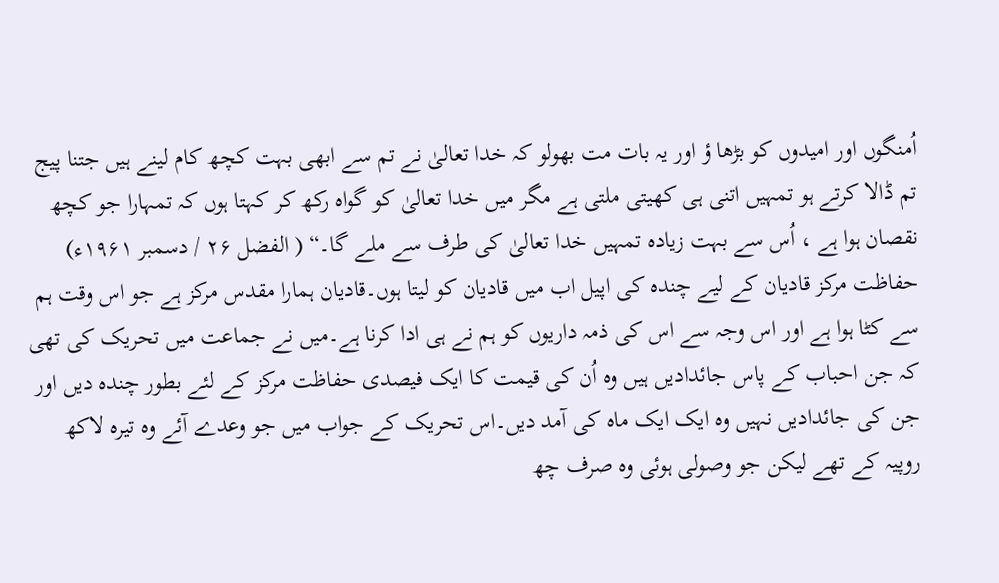اُمنگوں اور امیدوں کو بڑھا ؤ اور یہ بات مت بھولو کہ خدا تعالیٰ نے تم سے ابھی بہت کچھ کام لینے ہیں جتنا پیج تم ڈالا کرتے ہو تمہیں اتنی ہی کھیتی ملتی ہے مگر میں خدا تعالیٰ کو گواہ رکھ کر کہتا ہوں کہ تمہارا جو کچھ نقصان ہوا ہے ، اُس سے بہت زیادہ تمہیں خدا تعالیٰ کی طرف سے ملے گا۔“ ( الفضل ۲۶ / دسمبر ۱۹۶۱ء) حفاظت مرکز قادیان کے لیے چندہ کی اپیل اب میں قادیان کو لیتا ہوں۔قادیان ہمارا مقدس مرکز ہے جو اس وقت ہم سے کٹا ہوا ہے اور اس وجہ سے اس کی ذمہ داریوں کو ہم نے ہی ادا کرنا ہے۔میں نے جماعت میں تحریک کی تھی کہ جن احباب کے پاس جائدادیں ہیں وہ اُن کی قیمت کا ایک فیصدی حفاظت مرکز کے لئے بطور چندہ دیں اور جن کی جائدادیں نہیں وہ ایک ایک ماہ کی آمد دیں۔اس تحریک کے جواب میں جو وعدے آئے وہ تیرہ لاکھ روپیہ کے تھے لیکن جو وصولی ہوئی وہ صرف چھ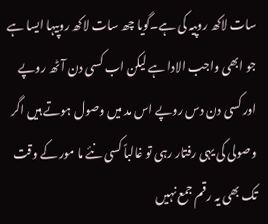سات لاکھ روپیہ کی ہے۔گویا چھ سات لاکھ روپیہا ایسا ہے جو ابھی واجب الادا ہے لیکن اب کسی دن آٹھ روپے اور کسی دن دس روپے اس مد میں وصول ہوتے ہیں اگر وصولی کی یہی رفتار رہی تو غالباً کسی نئے ما مور کے وقت تک بھی یہ رقم جمع نہیں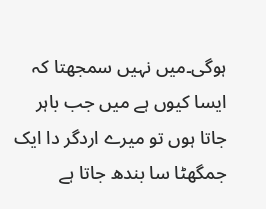ہوگی۔میں نہیں سمجھتا کہ ایسا کیوں ہے میں جب باہر جاتا ہوں تو میرے اردگر دا ایک جمگھٹا سا بندھ جاتا ہے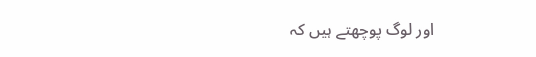اور لوگ پوچھتے ہیں کہ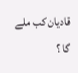قادیان کب ملے گا ؟